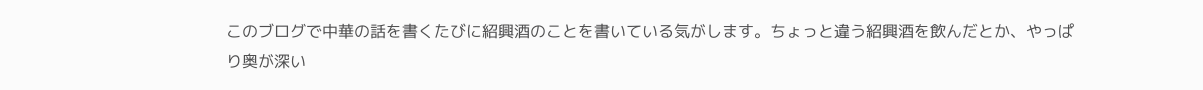このブログで中華の話を書くたびに紹興酒のことを書いている気がします。ちょっと違う紹興酒を飲んだとか、やっぱり奥が深い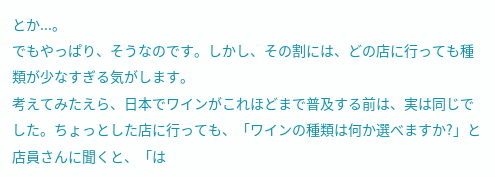とか...。
でもやっぱり、そうなのです。しかし、その割には、どの店に行っても種類が少なすぎる気がします。
考えてみたえら、日本でワインがこれほどまで普及する前は、実は同じでした。ちょっとした店に行っても、「ワインの種類は何か選べますか?」と店員さんに聞くと、「は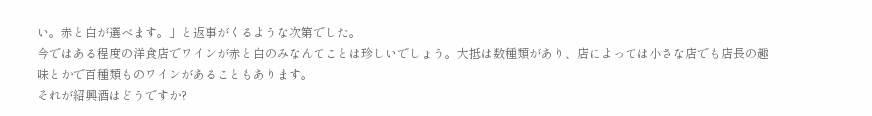い。赤と白が選べます。」と返事がくるような次第でした。
今ではある程度の洋食店でワインが赤と白のみなんてことは珍しいでしょう。大抵は数種類があり、店によっては小さな店でも店長の趣味とかで百種類ものワインがあることもあります。
それが紹興酒はどうですか?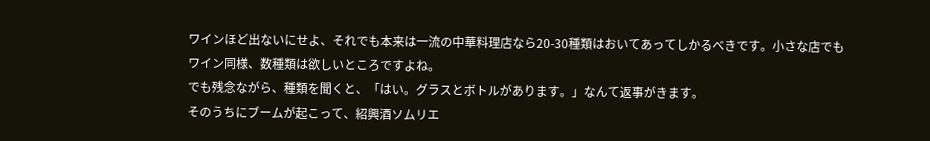ワインほど出ないにせよ、それでも本来は一流の中華料理店なら20-30種類はおいてあってしかるべきです。小さな店でもワイン同様、数種類は欲しいところですよね。
でも残念ながら、種類を聞くと、「はい。グラスとボトルがあります。」なんて返事がきます。
そのうちにブームが起こって、紹興酒ソムリエ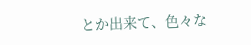とか出来て、色々な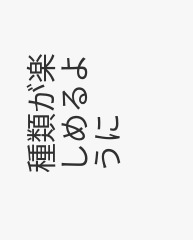種類が楽しめるように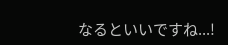なるといいですね...!